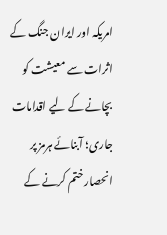امریکہ اور ایران جنگ کے اثرات سے معیشت کو بچانے کے لیے اقدامات جاری؛ آبنائے ہرمز پر انحصار ختم کرنے کے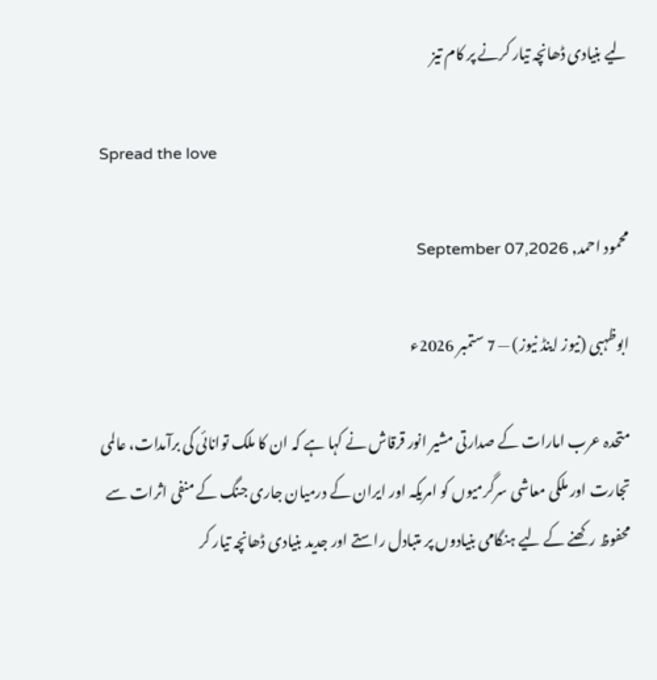لیے بنیادی ڈھانچہ تیار کرنے پر کام تیز

Spread the love

محمود احمد, September 07,2026

ابوظہبی (نیوز اینڈ نیوز) — 7 ستمبر 2026ء

متحدہ عرب امارات کے صدارتی مشیر انور قرقاش نے کہا ہے کہ ان کا ملک توانائی کی برآمدات، عالمی تجارت اور ملکی معاشی سرگرمیوں کو امریکہ اور ایران کے درمیان جاری جنگ کے منفی اثرات سے محفوظ رکھنے کے لیے ہنگامی بنیادوں پر متبادل راستے اور جدید بنیادی ڈھانچہ تیار کر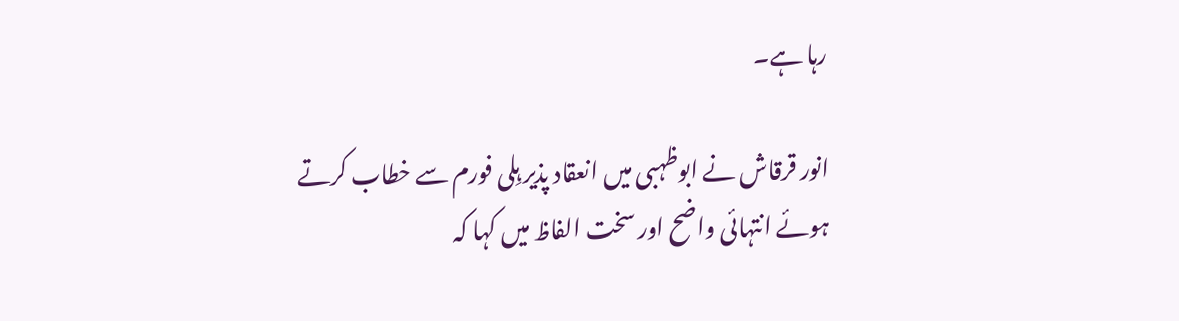رہا ہے۔

انور قرقاش نے ابوظہبی میں انعقاد پذیر ہِلی فورم سے خطاب کرتے ہوئے انتہائی واضح اور سخت الفاظ میں کہا کہ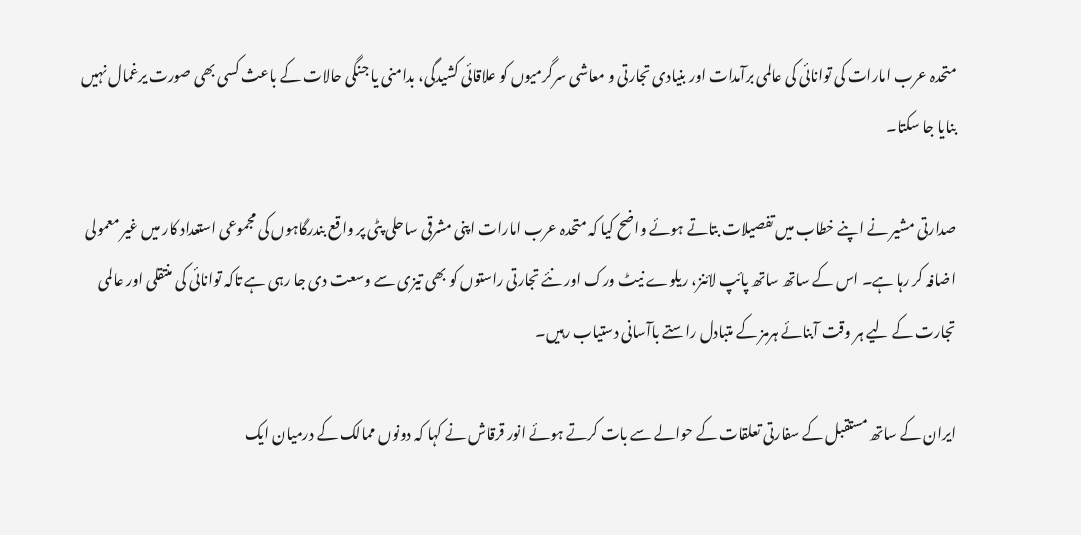متحدہ عرب امارات کی توانائی کی عالمی برآمدات اور بنیادی تجارتی و معاشی سرگرمیوں کو علاقائی کشیدگی، بدامنی یا جنگی حالات کے باعث کسی بھی صورت یرغمال نہیں بنایا جا سکتا۔

صدارتی مشیر نے اپنے خطاب میں تفصیلات بتاتے ہوئے واضح کیا کہ متحدہ عرب امارات اپنی مشرقی ساحلی پٹی پر واقع بندرگاہوں کی مجموعی استعداد کار میں غیر معمولی اضافہ کر رہا ہے۔ اس کے ساتھ ساتھ پائپ لائنز، ریلوے نیٹ ورک اور نئے تجارتی راستوں کو بھی تیزی سے وسعت دی جا رہی ہے تاکہ توانائی کی منتقلی اور عالمی تجارت کے لیے ہر وقت آبنائے ہرمز کے متبادل راستے باآسانی دستیاب رہیں۔

ایران کے ساتھ مستقبل کے سفارتی تعلقات کے حوالے سے بات کرتے ہوئے انور قرقاش نے کہا کہ دونوں ممالک کے درمیان ایک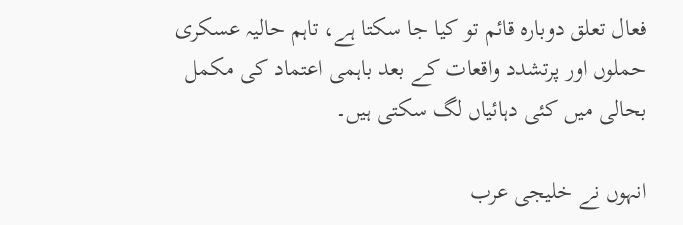فعال تعلق دوبارہ قائم تو کیا جا سکتا ہے، تاہم حالیہ عسکری حملوں اور پرتشدد واقعات کے بعد باہمی اعتماد کی مکمل بحالی میں کئی دہائیاں لگ سکتی ہیں۔

انہوں نے خلیجی عرب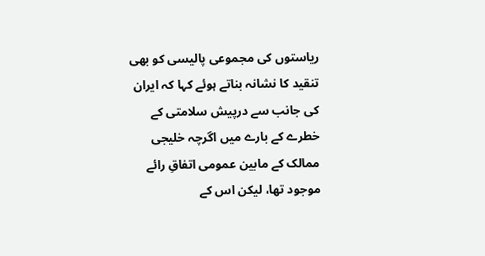ریاستوں کی مجموعی پالیسی کو بھی تنقید کا نشانہ بناتے ہوئے کہا کہ ایران کی جانب سے درپیش سلامتی کے خطرے کے بارے میں اگرچہ خلیجی ممالک کے مابین عمومی اتفاقِ رائے موجود تھا، لیکن اس کے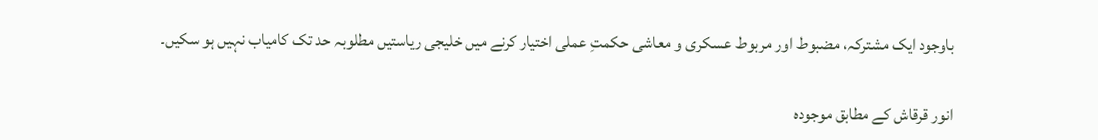باوجود ایک مشترکہ، مضبوط اور مربوط عسکری و معاشی حکمتِ عملی اختیار کرنے میں خلیجی ریاستیں مطلوبہ حد تک کامیاب نہیں ہو سکیں۔

انور قرقاش کے مطابق موجودہ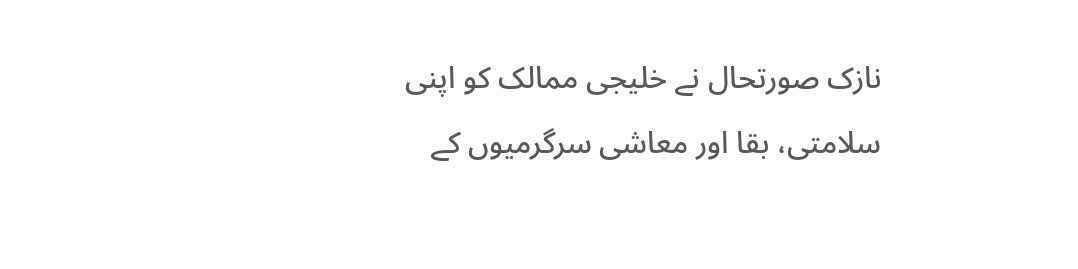نازک صورتحال نے خلیجی ممالک کو اپنی سلامتی، بقا اور معاشی سرگرمیوں کے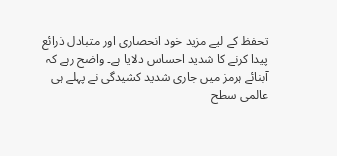تحفظ کے لیے مزید خود انحصاری اور متبادل ذرائع پیدا کرنے کا شدید احساس دلایا ہے۔ واضح رہے کہ آبنائے ہرمز میں جاری شدید کشیدگی نے پہلے ہی عالمی سطح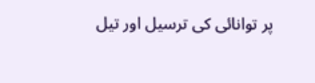پر توانائی کی ترسیل اور تیل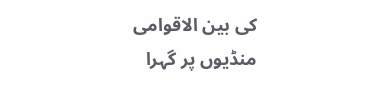کی بین الاقوامی منڈیوں پر گہرا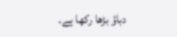دباؤ بڑھا رکھا ہے۔